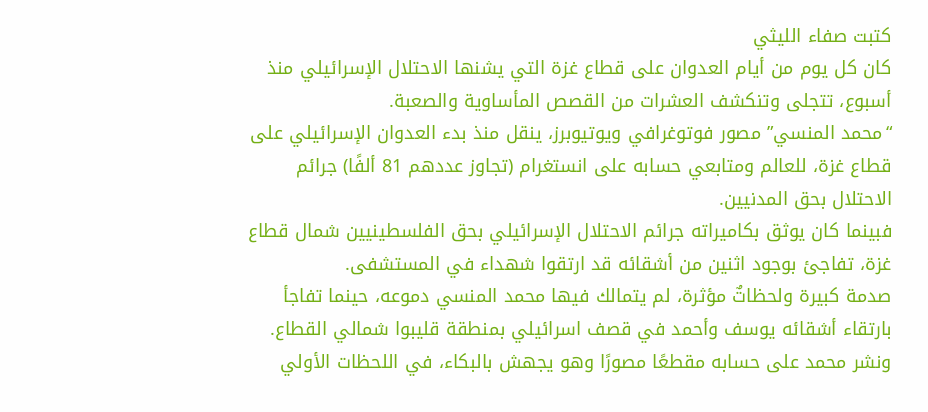كتبت صفاء الليثي
كان كل يوم من أيام العدوان على قطاع غزة التي يشنها الاحتلال الإسرائيلي منذ أسبوع، تتجلى وتنكشف العشرات من القصص المأساوية والصعبة.
“محمد المنسي” مصور فوتوغرافي ويوتيوبرز، ينقل منذ بدء العدوان الإسرائيلي على قطاع غزة، للعالم ومتابعي حسابه على انستغرام (تجاوز عددهم 81 ألفًا) جرائم الاحتلال بحق المدنيين.
فبينما كان يوثق بكاميراته جرائم الاحتلال الإسرائيلي بحق الفلسطينيين شمال قطاع غزة، تفاجئ بوجود اثنين من أشقائه قد ارتقوا شهداء في المستشفى.
صدمة كبيرة ولحظاتٌ مؤثرة، لم يتمالك فيها محمد المنسي دموعه، حينما تفاجأ بارتقاء أشقائه يوسف وأحمد في قصف اسرائيلي بمنطقة قليبوا شمالي القطاع.
ونشر محمد على حسابه مقطعًا مصورًا وهو يجهش بالبكاء، في اللحظات الأولي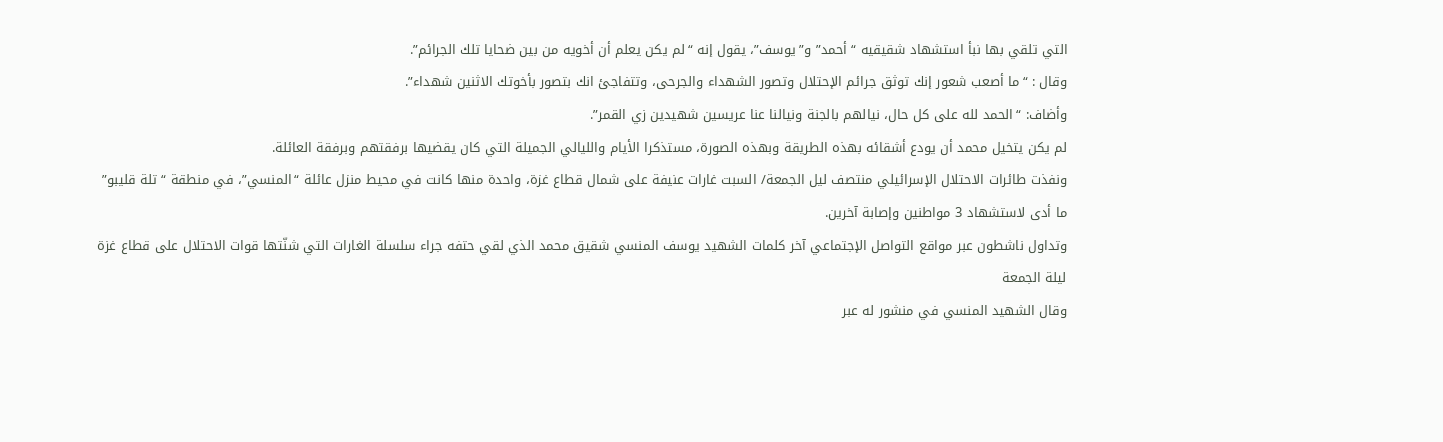التي تلقي بها نبأ استشهاد شقيقيه “أحمد” و”يوسف”، يقول إنه “لم يكن يعلم أن أخويه من بين ضحايا تلك الجرائم”.
وقال : “ما أصعب شعور إنك توثق جرائم الإحتلال وتصور الشهداء والجرحى، وتتفاجئ انك بتصور بأخوتك الاثنين شهداء”.
وأضاف: “الحمد لله على كل حال، نيالهم بالجنة ونيالنا عنا عريسين شهيدين زي القمر”.
لم يكن يتخيل محمد أن يودع أشقائه بهذه الطريقة وبهذه الصورة، مستذكرا الأيام والليالي الجميلة التي كان يقضيها برفقتهم وبرفقة العائلة.
ونفذت طائرات الاحتلال الإسرائيلي منتصف ليل الجمعة/ السبت غارات عنيفة على شمال قطاع غزة، واحدة منها كانت في محيط منزل عائلة “المنسي”، في منطقة “تلة قليبو” ما أدى لاستشهاد 3 مواطنين وإصابة آخرين.
وتداول ناشطون عبر مواقع التواصل الإجتماعي آخر كلمات الشهيد يوسف المنسي شقيق محمد الذي لقي حتفه جراء سلسلة الغارات التي شنّتها قوات الاحتلال على قطاع غزة ليلة الجمعة
وقال الشهيد المنسي في منشور له عبر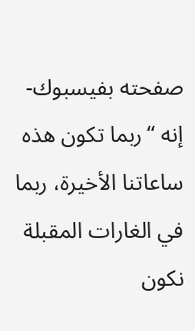صفحته بفيسبوك- إنه “ربما تكون هذه ساعاتنا الأخيرة، ربما في الغارات المقبلة نكون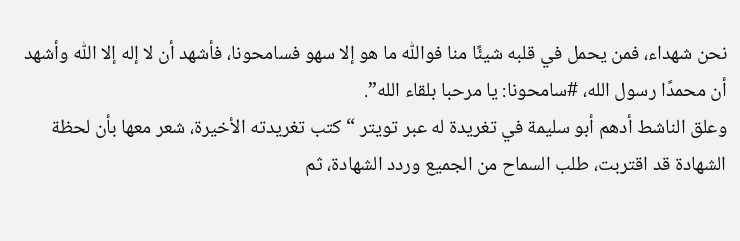نحن شهداء، فمن يحمل في قلبه شيئًا منا فواللّٰه ما هو إلا سهو فسامحونا، فأشهد أن لا إله إلا اللّٰه وأشهد أن محمدًا رسول الله، #سامحونا: يا مرحبا بلقاء الله”.
وعلق الناشط أدهم أبو سليمة في تغريدة له عبر تويتر “كتب تغريدته الأخيرة، شعر معها بأن لحظة الشهادة قد اقتربت، طلب السماح من الجميع وردد الشهادة، ثم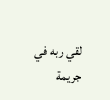لقي ربه في جريمة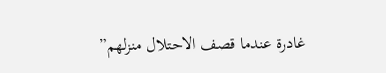غادرة عندما قصف الاحتلال منزلهم”